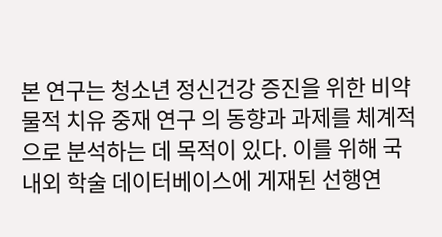본 연구는 청소년 정신건강 증진을 위한 비약물적 치유 중재 연구 의 동향과 과제를 체계적으로 분석하는 데 목적이 있다. 이를 위해 국 내외 학술 데이터베이스에 게재된 선행연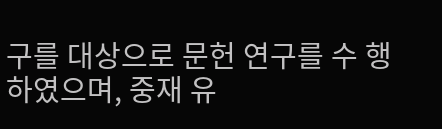구를 대상으로 문헌 연구를 수 행하였으며, 중재 유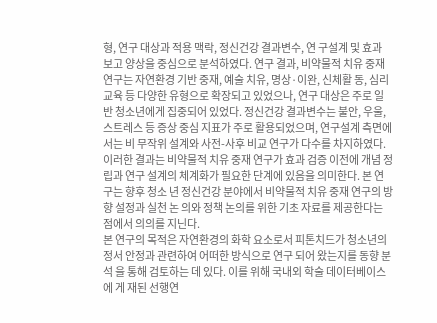형, 연구 대상과 적용 맥락, 정신건강 결과변수, 연 구설계 및 효과 보고 양상을 중심으로 분석하였다. 연구 결과, 비약물적 치유 중재 연구는 자연환경 기반 중재, 예술 치유, 명상·이완, 신체활 동, 심리교육 등 다양한 유형으로 확장되고 있었으나, 연구 대상은 주로 일반 청소년에게 집중되어 있었다. 정신건강 결과변수는 불안, 우울, 스트레스 등 증상 중심 지표가 주로 활용되었으며, 연구설계 측면에서는 비 무작위 설계와 사전-사후 비교 연구가 다수를 차지하였다. 이러한 결과는 비약물적 치유 중재 연구가 효과 검증 이전에 개념 정립과 연구 설계의 체계화가 필요한 단계에 있음을 의미한다. 본 연구는 향후 청소 년 정신건강 분야에서 비약물적 치유 중재 연구의 방향 설정과 실천 논 의와 정책 논의를 위한 기초 자료를 제공한다는 점에서 의의를 지닌다.
본 연구의 목적은 자연환경의 화학 요소로서 피톤치드가 청소년의 정서 안정과 관련하여 어떠한 방식으로 연구 되어 왔는지를 동향 분석 을 통해 검토하는 데 있다. 이를 위해 국내외 학술 데이터베이스에 게 재된 선행연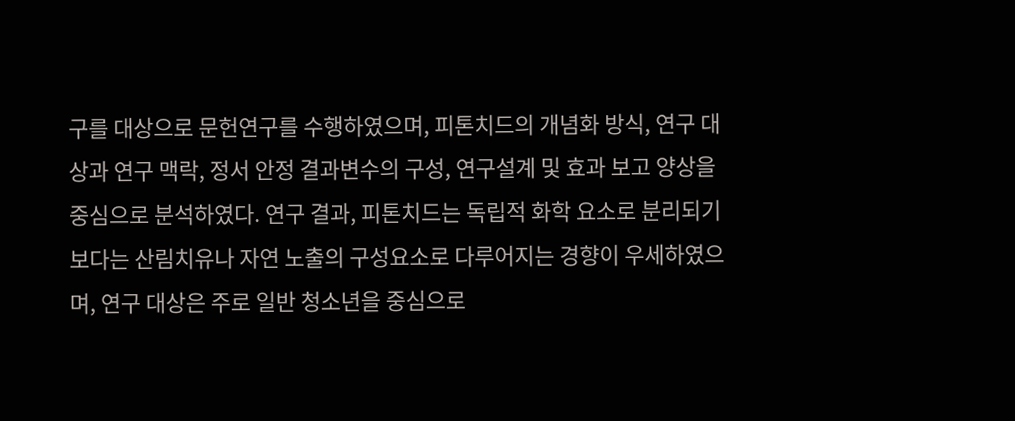구를 대상으로 문헌연구를 수행하였으며, 피톤치드의 개념화 방식, 연구 대상과 연구 맥락, 정서 안정 결과변수의 구성, 연구설계 및 효과 보고 양상을 중심으로 분석하였다. 연구 결과, 피톤치드는 독립적 화학 요소로 분리되기보다는 산림치유나 자연 노출의 구성요소로 다루어지는 경향이 우세하였으며, 연구 대상은 주로 일반 청소년을 중심으로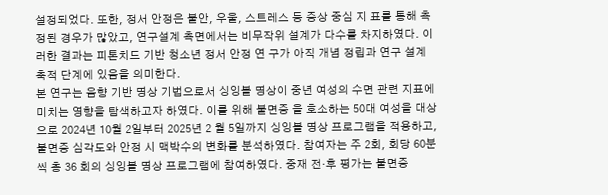설정되었다. 또한, 정서 안정은 불안, 우울, 스트레스 등 증상 중심 지 표를 통해 측정된 경우가 많았고, 연구설계 측면에서는 비무작위 설계가 다수를 차지하였다. 이러한 결과는 피톤치드 기반 청소년 정서 안정 연 구가 아직 개념 정립과 연구 설계 축적 단계에 있음을 의미한다.
본 연구는 음향 기반 명상 기법으로서 싱잉볼 명상이 중년 여성의 수면 관련 지표에 미치는 영향을 탐색하고자 하였다. 이를 위해 불면증 을 호소하는 50대 여성을 대상으로 2024년 10월 2일부터 2025년 2 월 5일까지 싱잉볼 명상 프로그램을 적용하고, 불면증 심각도와 안정 시 맥박수의 변화를 분석하였다. 참여자는 주 2회, 회당 60분씩 총 36 회의 싱잉볼 명상 프로그램에 참여하였다. 중재 전·후 평가는 불면증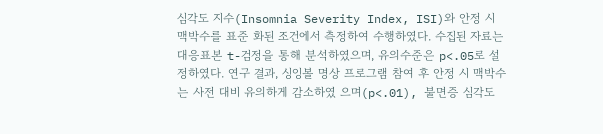심각도 지수(Insomnia Severity Index, ISI)와 안정 시 맥박수를 표준 화된 조건에서 측정하여 수행하였다. 수집된 자료는 대응표본 t-검정을 통해 분석하였으며, 유의수준은 p<.05로 설정하였다. 연구 결과, 싱잉볼 명상 프로그램 참여 후 안정 시 맥박수는 사전 대비 유의하게 감소하였 으며(p<.01), 불면증 심각도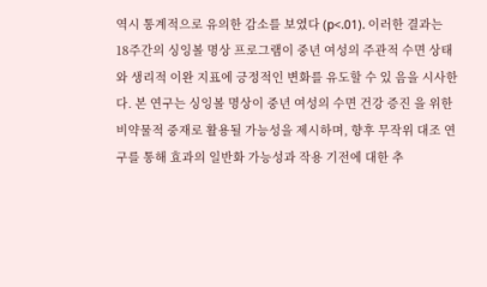역시 통계적으로 유의한 감소를 보였다 (p<.01). 이러한 결과는 18주간의 싱잉볼 명상 프로그램이 중년 여성의 주관적 수면 상태와 생리적 이완 지표에 긍정적인 변화를 유도할 수 있 음을 시사한다. 본 연구는 싱잉볼 명상이 중년 여성의 수면 건강 증진 을 위한 비약물적 중재로 활용될 가능성을 제시하며, 향후 무작위 대조 연구를 통해 효과의 일반화 가능성과 작용 기전에 대한 추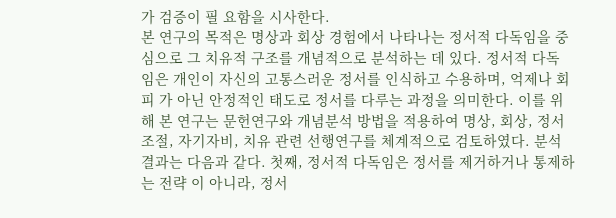가 검증이 필 요함을 시사한다.
본 연구의 목적은 명상과 회상 경험에서 나타나는 정서적 다독임을 중심으로 그 치유적 구조를 개념적으로 분석하는 데 있다. 정서적 다독 임은 개인이 자신의 고통스러운 정서를 인식하고 수용하며, 억제나 회피 가 아닌 안정적인 태도로 정서를 다루는 과정을 의미한다. 이를 위해 본 연구는 문헌연구와 개념분석 방법을 적용하여 명상, 회상, 정서조절, 자기자비, 치유 관련 선행연구를 체계적으로 검토하였다. 분석 결과는 다음과 같다. 첫째, 정서적 다독임은 정서를 제거하거나 통제하는 전략 이 아니라, 정서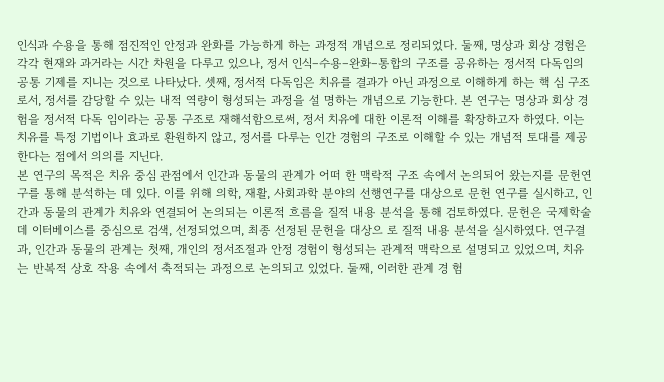인식과 수용을 통해 점진적인 안정과 완화를 가능하게 하는 과정적 개념으로 정리되었다. 둘째, 명상과 회상 경험은 각각 현재와 과거라는 시간 차원을 다루고 있으나, 정서 인식–수용–완화–통합의 구조를 공유하는 정서적 다독임의 공통 기제를 지니는 것으로 나타났다. 셋째, 정서적 다독임은 치유를 결과가 아닌 과정으로 이해하게 하는 핵 심 구조로서, 정서를 감당할 수 있는 내적 역량이 형성되는 과정을 설 명하는 개념으로 기능한다. 본 연구는 명상과 회상 경험을 정서적 다독 임이라는 공통 구조로 재해석함으로써, 정서 치유에 대한 이론적 이해를 확장하고자 하였다. 이는 치유를 특정 기법이나 효과로 환원하지 않고, 정서를 다루는 인간 경험의 구조로 이해할 수 있는 개념적 토대를 제공 한다는 점에서 의의를 지닌다.
본 연구의 목적은 치유 중심 관점에서 인간과 동물의 관계가 어떠 한 맥락적 구조 속에서 논의되어 왔는지를 문헌연구를 통해 분석하는 데 있다. 이를 위해 의학, 재활, 사회과학 분야의 선행연구를 대상으로 문헌 연구를 실시하고, 인간과 동물의 관계가 치유와 연결되어 논의되는 이론적 흐름을 질적 내용 분석을 통해 검토하였다. 문헌은 국제학술 데 이터베이스를 중심으로 검색, 선정되었으며, 최종 선정된 문헌을 대상으 로 질적 내용 분석을 실시하였다. 연구결과, 인간과 동물의 관계는 첫째, 개인의 정서조절과 안정 경험이 형성되는 관계적 맥락으로 설명되고 있었으며, 치유는 반복적 상호 작용 속에서 축적되는 과정으로 논의되고 있었다. 둘째, 이러한 관계 경 험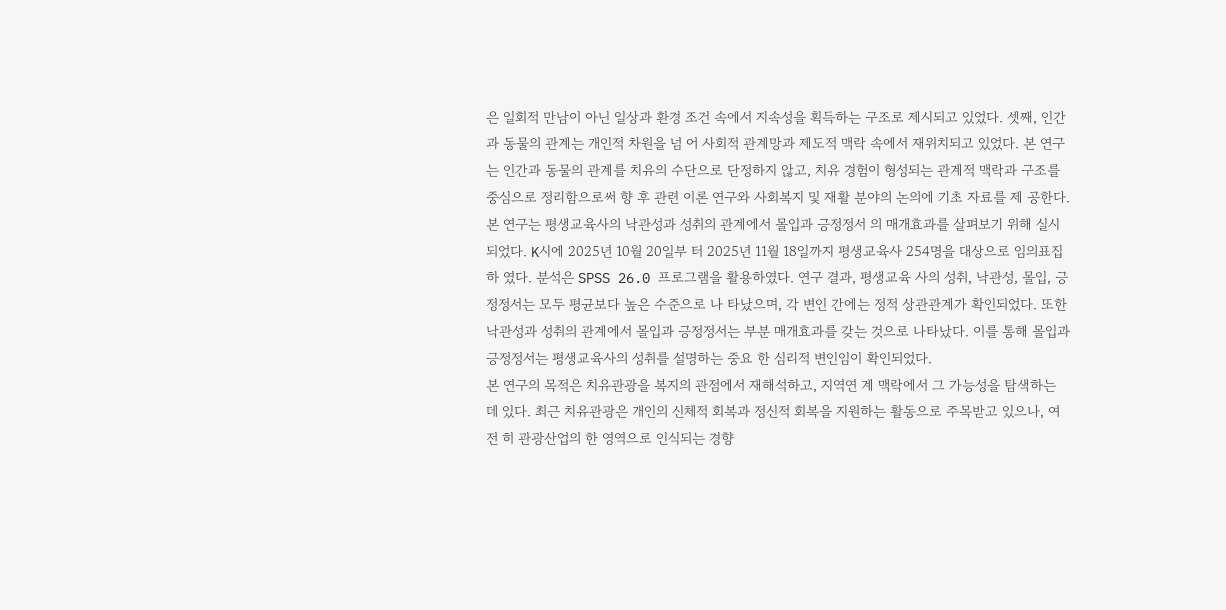은 일회적 만남이 아닌 일상과 환경 조건 속에서 지속성을 획득하는 구조로 제시되고 있었다. 셋째, 인간과 동물의 관계는 개인적 차원을 넘 어 사회적 관계망과 제도적 맥락 속에서 재위치되고 있었다. 본 연구는 인간과 동물의 관계를 치유의 수단으로 단정하지 않고, 치유 경험이 형성되는 관계적 맥락과 구조를 중심으로 정리함으로써 향 후 관련 이론 연구와 사회복지 및 재활 분야의 논의에 기초 자료를 제 공한다.
본 연구는 평생교육사의 낙관성과 성취의 관계에서 몰입과 긍정정서 의 매개효과를 살펴보기 위해 실시되었다. K시에 2025년 10월 20일부 터 2025년 11월 18일까지 평생교육사 254명을 대상으로 임의표집하 였다. 분석은 SPSS 26.0 프로그램을 활용하였다. 연구 결과, 평생교육 사의 성취, 낙관성, 몰입, 긍정정서는 모두 평균보다 높은 수준으로 나 타났으며, 각 변인 간에는 정적 상관관계가 확인되었다. 또한 낙관성과 성취의 관계에서 몰입과 긍정정서는 부분 매개효과를 갖는 것으로 나타났다. 이를 통해 몰입과 긍정정서는 평생교육사의 성취를 설명하는 중요 한 심리적 변인임이 확인되었다.
본 연구의 목적은 치유관광을 복지의 관점에서 재해석하고, 지역연 계 맥락에서 그 가능성을 탐색하는 데 있다. 최근 치유관광은 개인의 신체적 회복과 정신적 회복을 지원하는 활동으로 주목받고 있으나, 여전 히 관광산업의 한 영역으로 인식되는 경향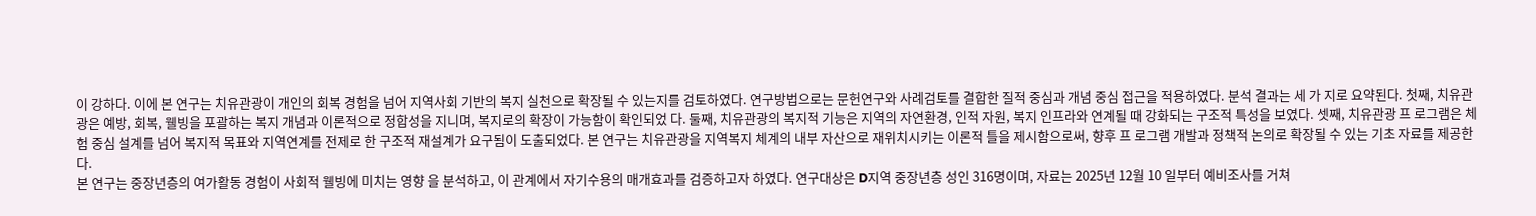이 강하다. 이에 본 연구는 치유관광이 개인의 회복 경험을 넘어 지역사회 기반의 복지 실천으로 확장될 수 있는지를 검토하였다. 연구방법으로는 문헌연구와 사례검토를 결합한 질적 중심과 개념 중심 접근을 적용하였다. 분석 결과는 세 가 지로 요약된다. 첫째, 치유관광은 예방, 회복, 웰빙을 포괄하는 복지 개념과 이론적으로 정합성을 지니며, 복지로의 확장이 가능함이 확인되었 다. 둘째, 치유관광의 복지적 기능은 지역의 자연환경, 인적 자원, 복지 인프라와 연계될 때 강화되는 구조적 특성을 보였다. 셋째, 치유관광 프 로그램은 체험 중심 설계를 넘어 복지적 목표와 지역연계를 전제로 한 구조적 재설계가 요구됨이 도출되었다. 본 연구는 치유관광을 지역복지 체계의 내부 자산으로 재위치시키는 이론적 틀을 제시함으로써, 향후 프 로그램 개발과 정책적 논의로 확장될 수 있는 기초 자료를 제공한다.
본 연구는 중장년층의 여가활동 경험이 사회적 웰빙에 미치는 영향 을 분석하고, 이 관계에서 자기수용의 매개효과를 검증하고자 하였다. 연구대상은 D지역 중장년층 성인 316명이며, 자료는 2025년 12월 10 일부터 예비조사를 거쳐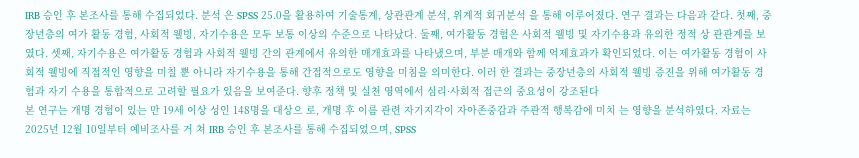IRB 승인 후 본조사를 통해 수집되었다. 분석 은 SPSS 25.0을 활용하여 기술통계, 상관관계 분석, 위계적 회귀분석 을 통해 이루어졌다. 연구 결과는 다음과 같다. 첫째, 중장년층의 여가 활동 경험, 사회적 웰빙, 자기수용은 모두 보통 이상의 수준으로 나타났다. 둘째, 여가활동 경험은 사회적 웰빙 및 자기수용과 유의한 정적 상 관관계를 보였다. 셋째, 자기수용은 여가활동 경험과 사회적 웰빙 간의 관계에서 유의한 매개효과를 나타냈으며, 부분 매개와 함께 억제효과가 확인되었다. 이는 여가활동 경험이 사회적 웰빙에 직접적인 영향을 미칠 뿐 아니라 자기수용을 통해 간접적으로도 영향을 미침을 의미한다. 이러 한 결과는 중장년층의 사회적 웰빙 증진을 위해 여가활동 경험과 자기 수용을 통합적으로 고려할 필요가 있음을 보여준다. 향후 정책 및 실천 영역에서 심리·사회적 접근의 중요성이 강조된다
본 연구는 개명 경험이 있는 만 19세 이상 성인 148명을 대상으 로, 개명 후 이름 관련 자기지각이 자아존중감과 주관적 행복감에 미치 는 영향을 분석하였다. 자료는 2025년 12월 10일부터 예비조사를 거 쳐 IRB 승인 후 본조사를 통해 수집되었으며, SPSS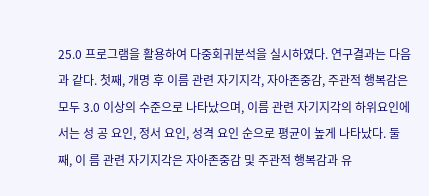25.0 프로그램을 활용하여 다중회귀분석을 실시하였다. 연구결과는 다음과 같다. 첫째, 개명 후 이름 관련 자기지각, 자아존중감, 주관적 행복감은 모두 3.0 이상의 수준으로 나타났으며, 이름 관련 자기지각의 하위요인에서는 성 공 요인, 정서 요인, 성격 요인 순으로 평균이 높게 나타났다. 둘째, 이 름 관련 자기지각은 자아존중감 및 주관적 행복감과 유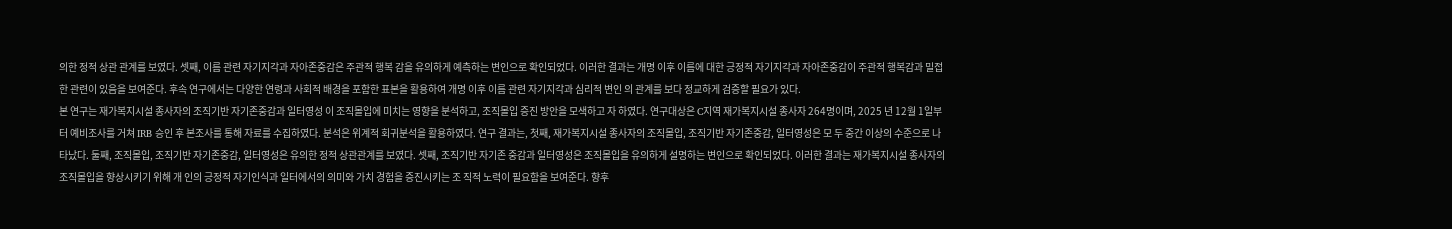의한 정적 상관 관계를 보였다. 셋째, 이름 관련 자기지각과 자아존중감은 주관적 행복 감을 유의하게 예측하는 변인으로 확인되었다. 이러한 결과는 개명 이후 이름에 대한 긍정적 자기지각과 자아존중감이 주관적 행복감과 밀접한 관련이 있음을 보여준다. 후속 연구에서는 다양한 연령과 사회적 배경을 포함한 표본을 활용하여 개명 이후 이름 관련 자기지각과 심리적 변인 의 관계를 보다 정교하게 검증할 필요가 있다.
본 연구는 재가복지시설 종사자의 조직기반 자기존중감과 일터영성 이 조직몰입에 미치는 영향을 분석하고, 조직몰입 증진 방안을 모색하고 자 하였다. 연구대상은 C지역 재가복지시설 종사자 264명이며, 2025 년 12월 1일부터 예비조사를 거쳐 IRB 승인 후 본조사를 통해 자료를 수집하였다. 분석은 위계적 회귀분석을 활용하였다. 연구 결과는, 첫째, 재가복지시설 종사자의 조직몰입, 조직기반 자기존중감, 일터영성은 모 두 중간 이상의 수준으로 나타났다. 둘째, 조직몰입, 조직기반 자기존중감, 일터영성은 유의한 정적 상관관계를 보였다. 셋째, 조직기반 자기존 중감과 일터영성은 조직몰입을 유의하게 설명하는 변인으로 확인되었다. 이러한 결과는 재가복지시설 종사자의 조직몰입을 향상시키기 위해 개 인의 긍정적 자기인식과 일터에서의 의미와 가치 경험을 증진시키는 조 직적 노력이 필요함을 보여준다. 향후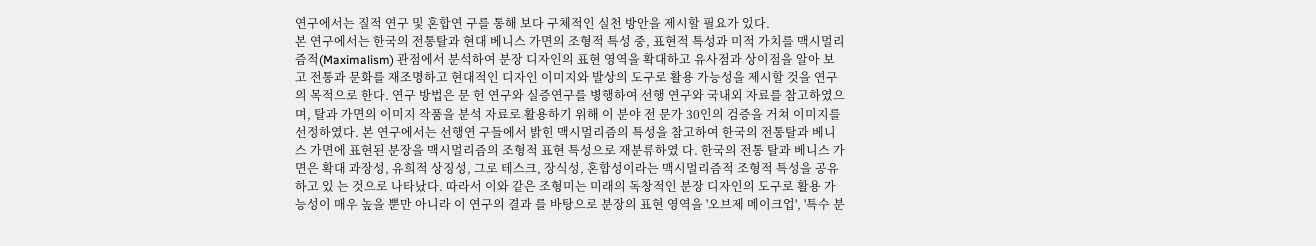연구에서는 질적 연구 및 혼합연 구를 통해 보다 구체적인 실천 방안을 제시할 필요가 있다.
본 연구에서는 한국의 전통탈과 현대 베니스 가면의 조형적 특성 중, 표현적 특성과 미적 가치를 맥시멀리즘적(Maximalism) 관점에서 분석하여 분장 디자인의 표현 영역을 확대하고 유사점과 상이점을 알아 보고 전통과 문화를 재조명하고 현대적인 디자인 이미지와 발상의 도구로 활용 가능성을 제시할 것을 연구의 목적으로 한다. 연구 방법은 문 헌 연구와 실증연구를 병행하여 선행 연구와 국내외 자료를 참고하였으 며, 탈과 가면의 이미지 작품을 분석 자료로 활용하기 위해 이 분야 전 문가 30인의 검증을 거쳐 이미지를 선정하였다. 본 연구에서는 선행연 구들에서 밝힌 맥시멀리즘의 특성을 참고하여 한국의 전통탈과 베니스 가면에 표현된 분장을 맥시멀리즘의 조형적 표현 특성으로 재분류하였 다. 한국의 전통 탈과 베니스 가면은 확대 과장성, 유희적 상징성, 그로 테스크, 장식성, 혼합성이라는 맥시멀리즘적 조형적 특성을 공유하고 있 는 것으로 나타났다. 따라서 이와 같은 조형미는 미래의 독창적인 분장 디자인의 도구로 활용 가능성이 매우 높을 뿐만 아니라 이 연구의 결과 를 바탕으로 분장의 표현 영역을 '오브제 메이크업', '특수 분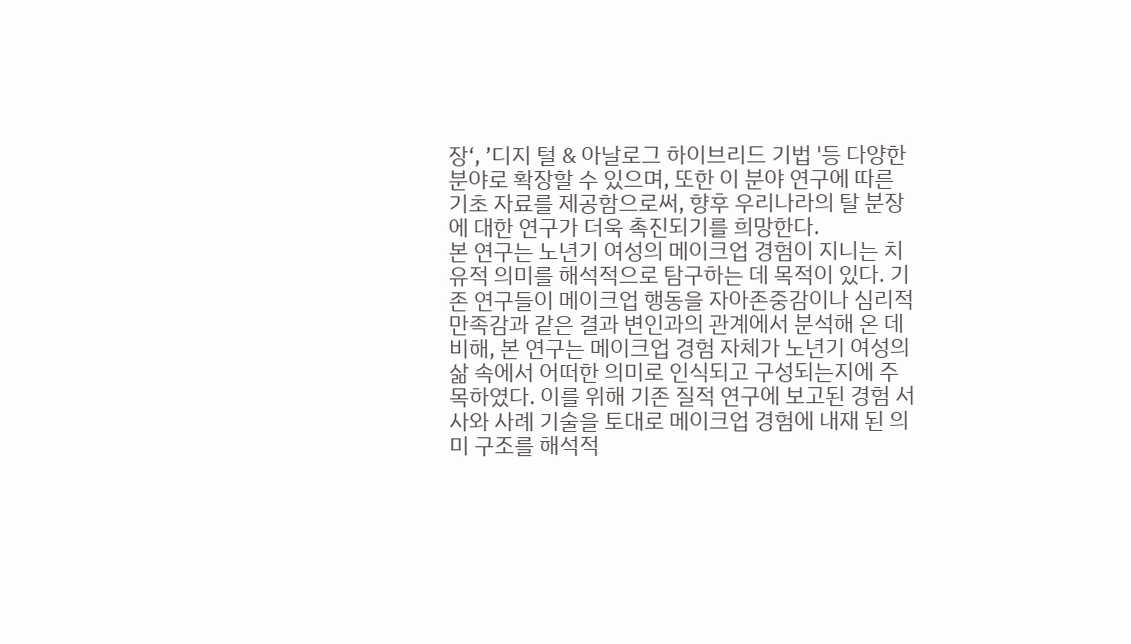장‘, ’디지 털 & 아날로그 하이브리드 기법 '등 다양한 분야로 확장할 수 있으며, 또한 이 분야 연구에 따른 기초 자료를 제공함으로써, 향후 우리나라의 탈 분장에 대한 연구가 더욱 촉진되기를 희망한다.
본 연구는 노년기 여성의 메이크업 경험이 지니는 치유적 의미를 해석적으로 탐구하는 데 목적이 있다. 기존 연구들이 메이크업 행동을 자아존중감이나 심리적 만족감과 같은 결과 변인과의 관계에서 분석해 온 데 비해, 본 연구는 메이크업 경험 자체가 노년기 여성의 삶 속에서 어떠한 의미로 인식되고 구성되는지에 주목하였다. 이를 위해 기존 질적 연구에 보고된 경험 서사와 사례 기술을 토대로 메이크업 경험에 내재 된 의미 구조를 해석적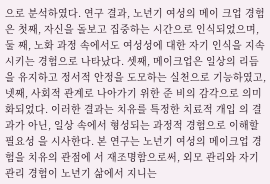으로 분석하였다. 연구 결과, 노년기 여성의 메이 크업 경험은 첫째, 자신을 돌보고 집중하는 시간으로 인식되었으며, 둘 째, 노화 과정 속에서도 여성성에 대한 자기 인식을 지속시키는 경험으로 나타났다. 셋째, 메이크업은 일상의 리듬을 유지하고 정서적 안정을 도모하는 실천으로 기능하였고, 넷째, 사회적 관계로 나아가기 위한 준 비의 감각으로 의미화되었다. 이러한 결과는 치유를 특정한 치료적 개입 의 결과가 아닌, 일상 속에서 형성되는 과정적 경험으로 이해할 필요성 을 시사한다. 본 연구는 노년기 여성의 메이크업 경험을 치유의 관점에 서 재조명함으로써, 외모 관리와 자기관리 경험이 노년기 삶에서 지니는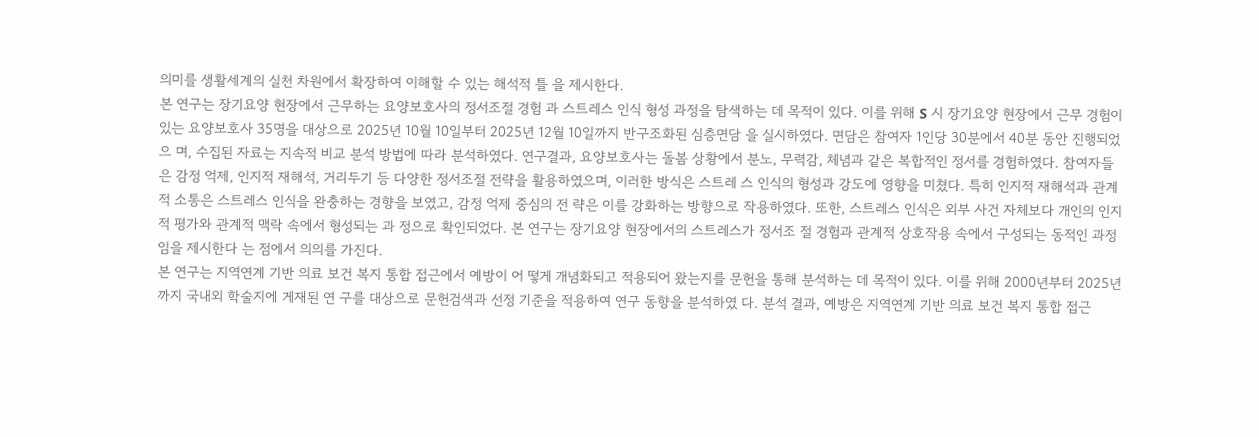의미를 생활세계의 실천 차원에서 확장하여 이해할 수 있는 해석적 틀 을 제시한다.
본 연구는 장기요양 현장에서 근무하는 요양보호사의 정서조절 경험 과 스트레스 인식 형성 과정을 탐색하는 데 목적이 있다. 이를 위해 S 시 장기요양 현장에서 근무 경험이 있는 요양보호사 35명을 대상으로 2025년 10월 10일부터 2025년 12월 10일까지 반구조화된 심층면담 을 실시하였다. 면담은 참여자 1인당 30분에서 40분 동안 진행되었으 며, 수집된 자료는 지속적 비교 분석 방법에 따라 분석하였다. 연구결과, 요양보호사는 돌봄 상황에서 분노, 무력감, 체념과 같은 복합적인 정서를 경험하였다. 참여자들은 감정 억제, 인지적 재해석, 거리두기 등 다양한 정서조절 전략을 활용하였으며, 이러한 방식은 스트레 스 인식의 형성과 강도에 영향을 미쳤다. 특히 인지적 재해석과 관계적 소통은 스트레스 인식을 완충하는 경향을 보였고, 감정 억제 중심의 전 략은 이를 강화하는 방향으로 작용하였다. 또한, 스트레스 인식은 외부 사건 자체보다 개인의 인지적 평가와 관계적 맥락 속에서 형성되는 과 정으로 확인되었다. 본 연구는 장기요양 현장에서의 스트레스가 정서조 절 경험과 관계적 상호작용 속에서 구성되는 동적인 과정임을 제시한다 는 점에서 의의를 가진다.
본 연구는 지역연계 기반 의료 보건 복지 통합 접근에서 예방이 어 떻게 개념화되고 적용되어 왔는지를 문헌을 통해 분석하는 데 목적이 있다. 이를 위해 2000년부터 2025년까지 국내외 학술지에 게재된 연 구를 대상으로 문헌검색과 선정 기준을 적용하여 연구 동향을 분석하였 다. 분석 결과, 예방은 지역연계 기반 의료 보건 복지 통합 접근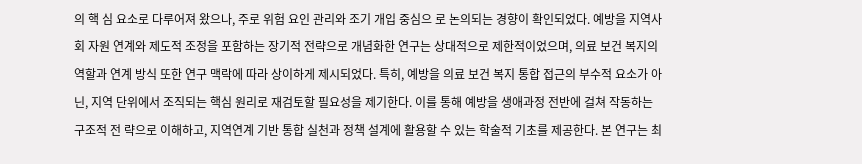의 핵 심 요소로 다루어져 왔으나, 주로 위험 요인 관리와 조기 개입 중심으 로 논의되는 경향이 확인되었다. 예방을 지역사회 자원 연계와 제도적 조정을 포함하는 장기적 전략으로 개념화한 연구는 상대적으로 제한적이었으며, 의료 보건 복지의 역할과 연계 방식 또한 연구 맥락에 따라 상이하게 제시되었다. 특히, 예방을 의료 보건 복지 통합 접근의 부수적 요소가 아닌, 지역 단위에서 조직되는 핵심 원리로 재검토할 필요성을 제기한다. 이를 통해 예방을 생애과정 전반에 걸쳐 작동하는 구조적 전 략으로 이해하고, 지역연계 기반 통합 실천과 정책 설계에 활용할 수 있는 학술적 기초를 제공한다. 본 연구는 최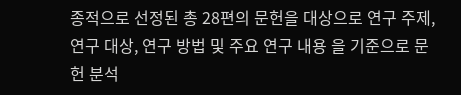종적으로 선정된 총 28편의 문헌을 대상으로 연구 주제, 연구 대상, 연구 방법 및 주요 연구 내용 을 기준으로 문헌 분석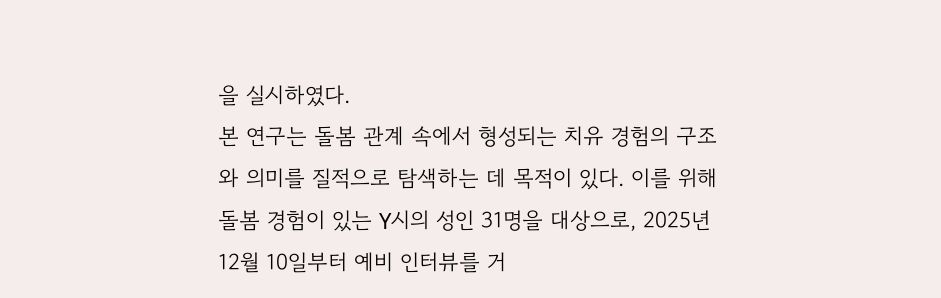을 실시하였다.
본 연구는 돌봄 관계 속에서 형성되는 치유 경험의 구조와 의미를 질적으로 탐색하는 데 목적이 있다. 이를 위해 돌봄 경험이 있는 Y시의 성인 31명을 대상으로, 2025년 12월 10일부터 예비 인터뷰를 거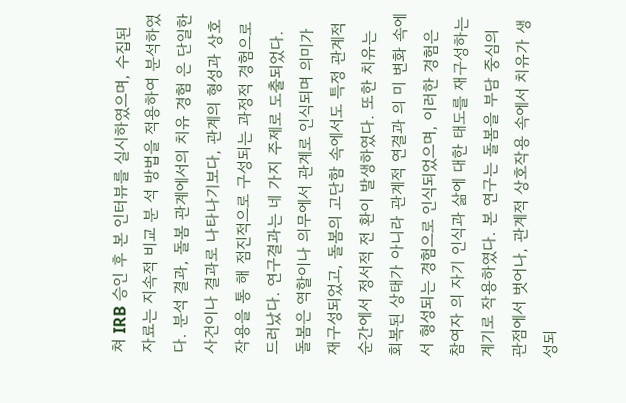쳐 IRB 승인 후 본 인터뷰를 실시하였으며, 수집된 자료는 지속적 비교 분 석 방법을 적용하여 분석하였다. 분석 결과, 돌봄 관계에서의 치유 경험 은 단일한 사건이나 결과로 나타나기보다, 관계의 형성과 상호작용을 통 해 점진적으로 구성되는 과정적 경험으로 드러났다. 연구결과는 네 가지 주제로 도출되었다. 돌봄은 역할이나 의무에서 관계로 인식되며 의미가 재구성되었고, 돌봄의 고단함 속에서도 특정 관계적 순간에서 정서적 전 환이 발생하였다. 또한 치유는 회복된 상태가 아니라 관계적 연결과 의 미 변화 속에서 형성되는 경험으로 인식되었으며, 이러한 경험은 참여자 의 자기 인식과 삶에 대한 태도를 재구성하는 계기로 작용하였다. 본 연구는 돌봄을 부담 중심의 관점에서 벗어나, 관계적 상호작용 속에서 치유가 생성되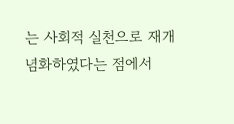는 사회적 실천으로 재개념화하였다는 점에서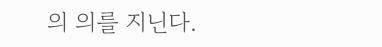의 의를 지닌다.